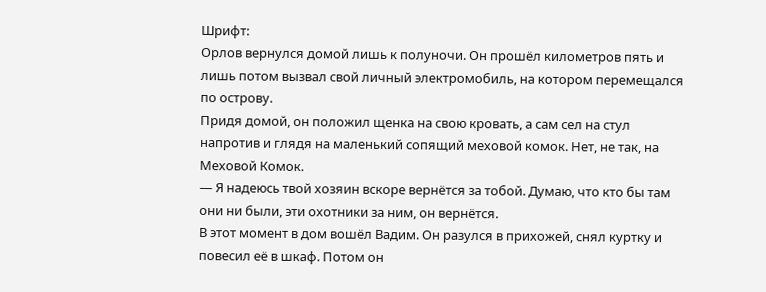Шрифт:
Орлов вернулся домой лишь к полуночи. Он прошёл километров пять и лишь потом вызвал свой личный электромобиль, на котором перемещался по острову.
Придя домой, он положил щенка на свою кровать, а сам сел на стул напротив и глядя на маленький сопящий меховой комок. Нет, не так, на Меховой Комок.
— Я надеюсь твой хозяин вскоре вернётся за тобой. Думаю, что кто бы там они ни были, эти охотники за ним, он вернётся.
В этот момент в дом вошёл Вадим. Он разулся в прихожей, снял куртку и повесил её в шкаф. Потом он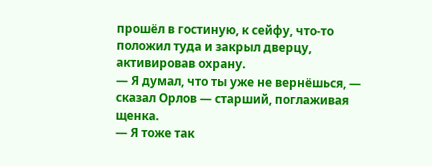прошёл в гостиную, к сейфу, что-то положил туда и закрыл дверцу, активировав охрану.
— Я думал, что ты уже не вернёшься, — сказал Орлов — старший, поглаживая щенка.
— Я тоже так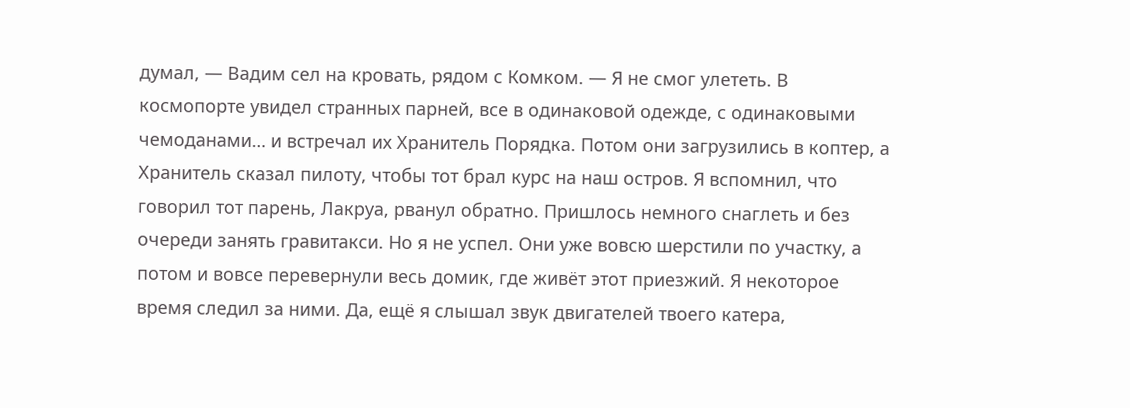думал, — Вадим сел на кровать, рядом с Комком. — Я не смог улететь. В космопорте увидел странных парней, все в одинаковой одежде, с одинаковыми чемоданами… и встречал их Хранитель Порядка. Потом они загрузились в коптер, а Хранитель сказал пилоту, чтобы тот брал курс на наш остров. Я вспомнил, что говорил тот парень, Лакруа, рванул обратно. Пришлось немного снаглеть и без очереди занять гравитакси. Но я не успел. Они уже вовсю шерстили по участку, а потом и вовсе перевернули весь домик, где живёт этот приезжий. Я некоторое время следил за ними. Да, ещё я слышал звук двигателей твоего катера,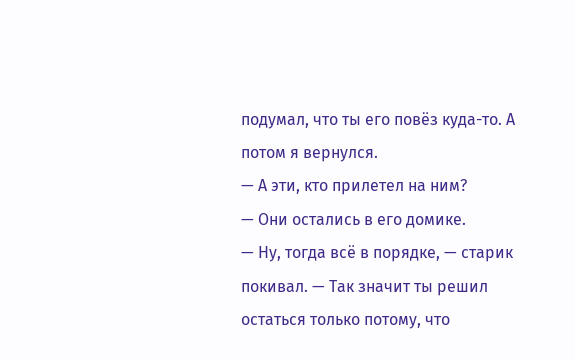подумал, что ты его повёз куда-то. А потом я вернулся.
— А эти, кто прилетел на ним?
— Они остались в его домике.
— Ну, тогда всё в порядке, — старик покивал. — Так значит ты решил остаться только потому, что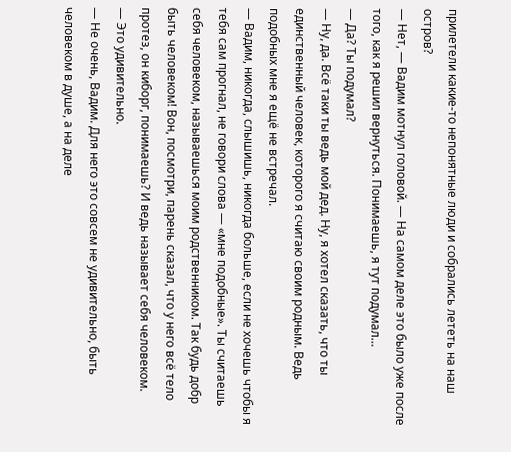прилетели какие-то непонятные люди и собрались лететь на наш остров?
— Нет, — Вадим мотнул головой. — На самом деле это было уже после того, как я решил вернуться. Понимаешь, я тут подумал…
— Да? Ты подумал?
— Ну, да. Всё таки ты ведь мой дед. Ну, я хотел сказать, что ты единственный человек, которого я считаю своим родным. Ведь подобных мне я ещё не встречал.
— Вадим, никогда, слышишь, никогда больше, если не хочешь чтобы я тебя сам прогнал, не говори слова — «мне подобные». Ты считаешь себя человеком, называешься моим родственником. Так будь добр быть человеком! Вон, посмотри, парень сказал, что у него всё тело протез, он киборг, понимаешь? И ведь называет себя человеком.
— Это удивительно.
— Не очень, Вадим. Для него это совсем не удивительно, быть человеком в душе, а на деле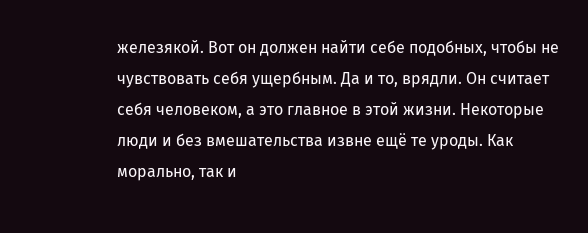железякой. Вот он должен найти себе подобных, чтобы не чувствовать себя ущербным. Да и то, врядли. Он считает себя человеком, а это главное в этой жизни. Некоторые люди и без вмешательства извне ещё те уроды. Как морально, так и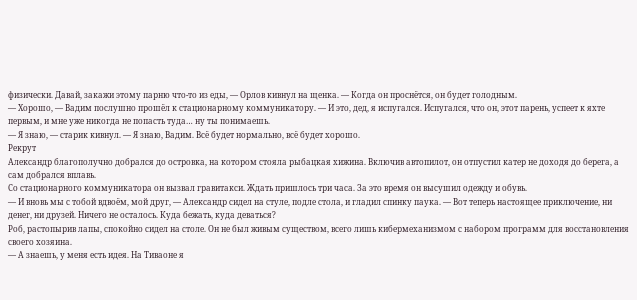физически. Давай, закажи этому парню что-то из еды, — Орлов кивнул на щенка. — Когда он проснётся, он будет голодным.
— Хорошо, — Вадим послушно прошёл к стационарному коммуникатору. — И это, дед, я испугался. Испугался, что он, этот парень, успеет к яхте первым, и мне уже никогда не попасть туда… ну ты понимаешь.
— Я знаю, — старик кивнул. — Я знаю, Вадим. Всё будет нормально, всё будет хорошо.
Рекрут
Александр благополучно добрался до островка, на котором стояла рыбацкая хижина. Включив автопилот, он отпустил катер не доходя до берега, а сам добрался вплавь.
Со стационарного коммуникатора он вызвал гравитакси. Ждать пришлось три часа. За это время он высушил одежду и обувь.
— И вновь мы с тобой вдвоём, мой друг, — Александр сидел на стуле, подле стола, и гладил спинку паука. — Вот теперь настоящее приключение, ни денег, ни друзей. Ничего не осталось. Куда бежать, куда деваться?
Роб, растопырив лапы, спокойно сидел на столе. Он не был живым существом, всего лишь кибермеханизмом с набором программ для восстановления своего хозяина.
— А знаешь, у меня есть идея. На Тиваоне я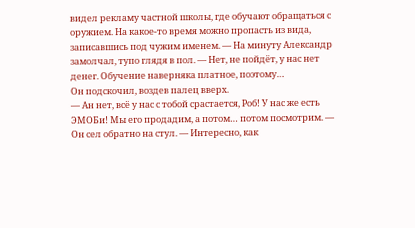видел рекламу частной школы, где обучают обращаться с оружием. На какое-то время можно пропасть из вида, записавшись под чужим именем. — На минуту Александр замолчал, тупо глядя в пол. — Нет, не пойдёт, у нас нет денег. Обучение наверняка платное, поэтому…
Он подскочил, воздев палец вверх.
— Ан нет, всё у нас с тобой срастается, Роб! У нас же есть ЭМОБи! Мы его продадим, а потом… потом посмотрим. — Он сел обратно на стул. — Интересно, как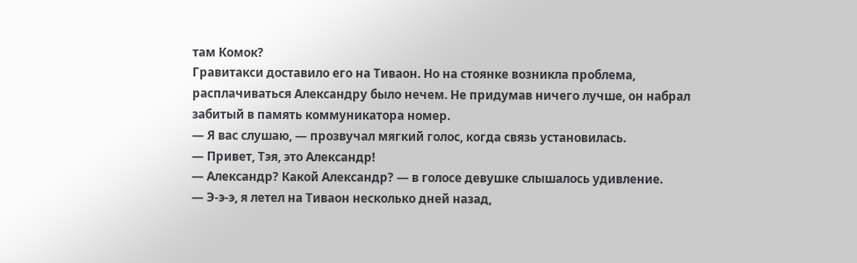там Комок?
Гравитакси доставило его на Тиваон. Но на стоянке возникла проблема, расплачиваться Александру было нечем. Не придумав ничего лучше, он набрал забитый в память коммуникатора номер.
— Я вас слушаю, — прозвучал мягкий голос, когда связь установилась.
— Привет, Тэя, это Александр!
— Александр? Какой Александр? — в голосе девушке слышалось удивление.
— Э-э-э, я летел на Тиваон несколько дней назад,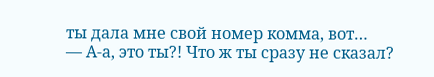ты дала мне свой номер комма, вот…
— А-а, это ты?! Что ж ты сразу не сказал?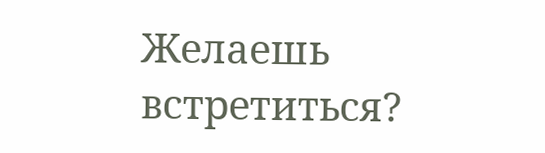Желаешь встретиться?